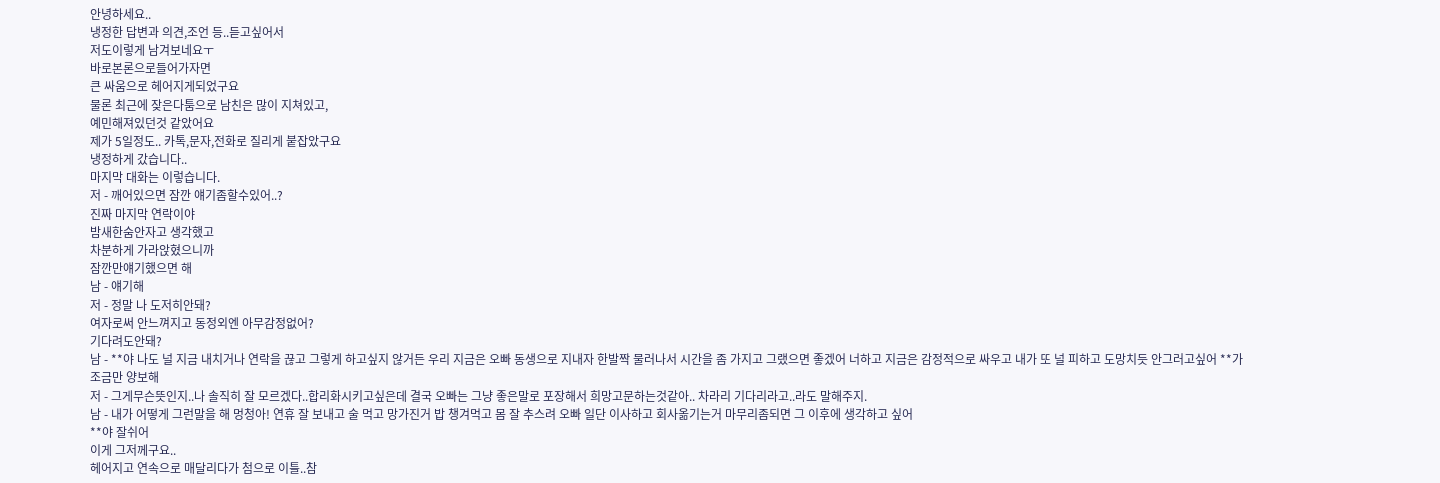안녕하세요..
냉정한 답변과 의견,조언 등..듣고싶어서
저도이렇게 남겨보네요ㅜ
바로본론으로들어가자면
큰 싸움으로 헤어지게되었구요
물론 최근에 잦은다툼으로 남친은 많이 지쳐있고,
예민해져있던것 같았어요
제가 5일정도.. 카톡,문자,전화로 질리게 붙잡았구요
냉정하게 갔습니다..
마지막 대화는 이렇습니다.
저 - 깨어있으면 잠깐 얘기좀할수있어..?
진짜 마지막 연락이야
밤새한숨안자고 생각했고
차분하게 가라앉혔으니까
잠깐만얘기했으면 해
남 - 얘기해
저 - 정말 나 도저히안돼?
여자로써 안느껴지고 동정외엔 아무감정없어?
기다려도안돼?
남 - **야 나도 널 지금 내치거나 연락을 끊고 그렇게 하고싶지 않거든 우리 지금은 오빠 동생으로 지내자 한발짝 물러나서 시간을 좀 가지고 그랬으면 좋겠어 너하고 지금은 감정적으로 싸우고 내가 또 널 피하고 도망치듯 안그러고싶어 **가 조금만 양보해
저 - 그게무슨뜻인지..나 솔직히 잘 모르겠다..합리화시키고싶은데 결국 오빠는 그냥 좋은말로 포장해서 희망고문하는것같아.. 차라리 기다리라고..라도 말해주지.
남 - 내가 어떻게 그런말을 해 멍청아! 연휴 잘 보내고 술 먹고 망가진거 밥 챙겨먹고 몸 잘 추스려 오빠 일단 이사하고 회사옮기는거 마무리좀되면 그 이후에 생각하고 싶어
**야 잘쉬어
이게 그저께구요..
헤어지고 연속으로 매달리다가 첨으로 이틀..참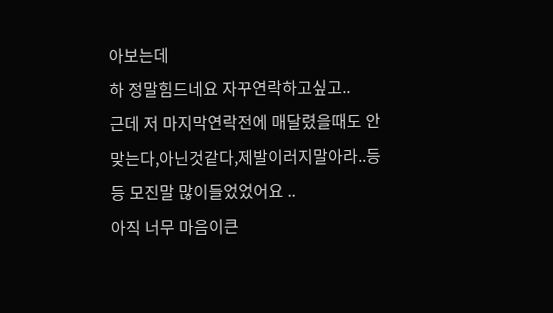아보는데
하 정말힘드네요 자꾸연락하고싶고..
근데 저 마지막연락전에 매달렸을때도 안맞는다,아닌것같다,제발이러지말아라..등등 모진말 많이들었었어요 ..
아직 너무 마음이큰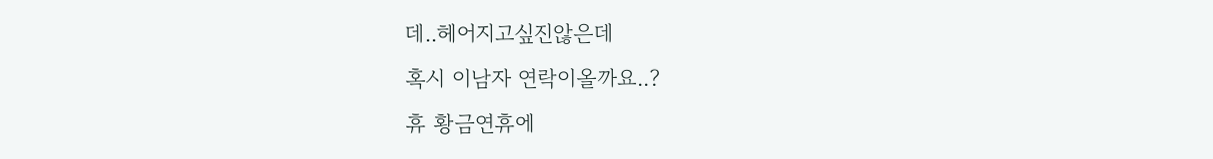데..헤어지고싶진않은데
혹시 이남자 연락이올까요..?
휴 황금연휴에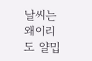날씨는 왜이리도 얄밉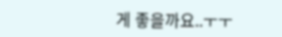게 좋을까요..ㅜㅜ